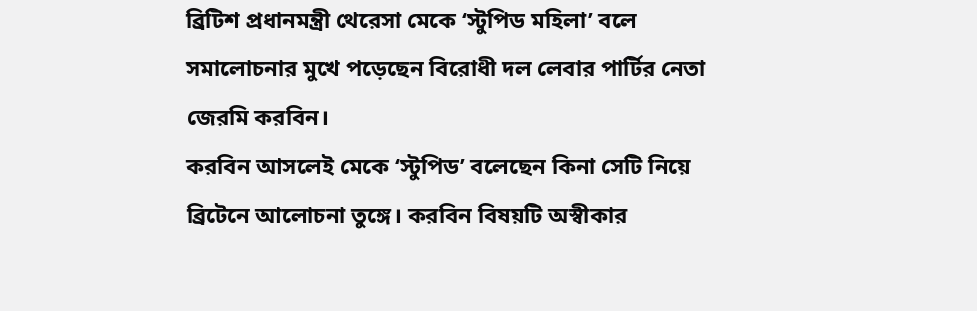ব্রিটিশ প্রধানমন্ত্রী থেরেসা মেকে ‘স্টুপিড মহিলা’ বলে সমালোচনার মুখে পড়েছেন বিরোধী দল লেবার পার্টির নেতা জেরমি করবিন।
করবিন আসলেই মেকে ‘স্টুপিড’ বলেছেন কিনা সেটি নিয়ে ব্রিটেনে আলোচনা তুঙ্গে। করবিন বিষয়টি অস্বীকার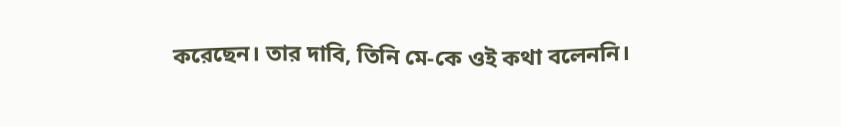করেছেন। তার দাবি, তিনি মে-কে ওই কথা বলেননি।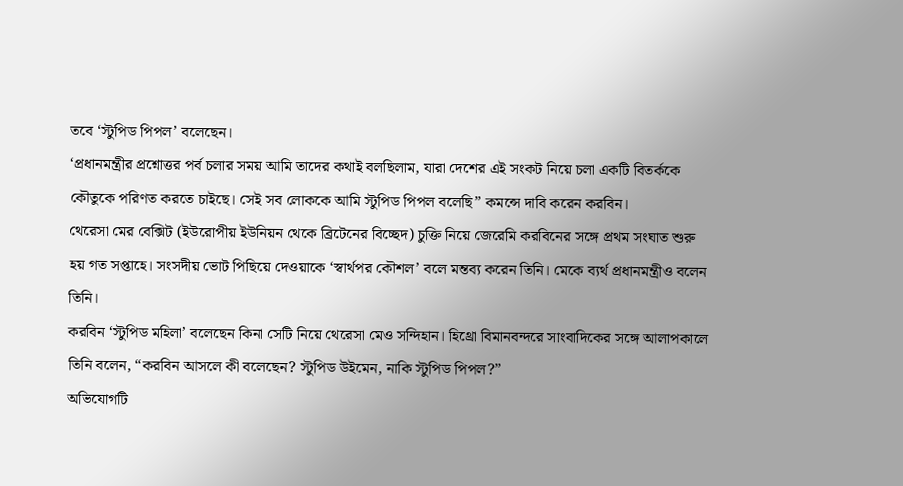তবে ‘স্টুপিড পিপল’ বলেছেন।
‘প্রধানমন্ত্রীর প্রশ্নোত্তর পর্ব চলার সময় আমি তাদের কথাই বলছিলাম, যারা দেশের এই সংকট নিয়ে চলা একটি বিতর্ককে কৌতুকে পরিণত করতে চাইছে। সেই সব লোককে আমি স্টুপিড পিপল বলেছি” কমন্সে দাবি করেন করবিন।
থেরেসা মের বেক্সিট (ইউরোপীয় ইউনিয়ন থেকে ব্রিটেনের বিচ্ছেদ) চুক্তি নিয়ে জেরেমি করবিনের সঙ্গে প্রথম সংঘাত শুরু হয় গত সপ্তাহে। সংসদীয় ভোট পিছিয়ে দেওয়াকে ‘স্বার্থপর কৌশল’ বলে মন্তব্য করেন তিনি। মেকে ব্যর্থ প্রধানমন্ত্রীও বলেন তিনি।
করবিন ‘স্টুপিড মহিলা’ বলেছেন কিনা সেটি নিয়ে থেরেসা মেও সন্দিহান। হিথ্রো বিমানবন্দরে সাংবাদিকের সঙ্গে আলাপকালে তিনি বলেন, “করবিন আসলে কী বলেছেন? স্টুপিড উইমেন, নাকি স্টুপিড পিপল?”
অভিযোগটি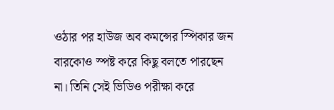ওঠার পর হাউজ অব কমন্সের স্পিকার জন বারকোও স্পষ্ট করে কিছু বলতে পারছেন না। তিনি সেই ভিডিও পরীক্ষা করে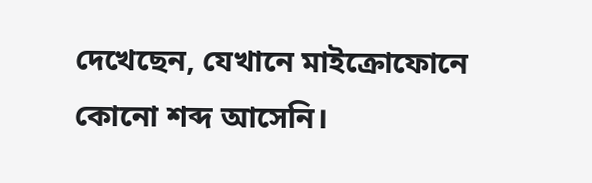দেখেছেন, যেখানে মাইক্রোফোনে কোনো শব্দ আসেনি।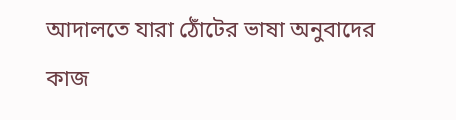আদালতে যারা ঠোঁটের ভাষা অনুবাদের কাজ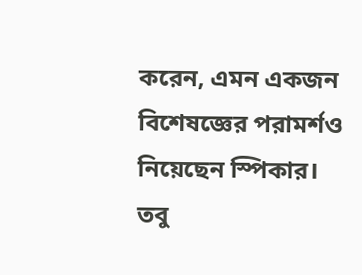করেন, এমন একজন বিশেষজ্ঞের পরামর্শও নিয়েছেন স্পিকার। তবু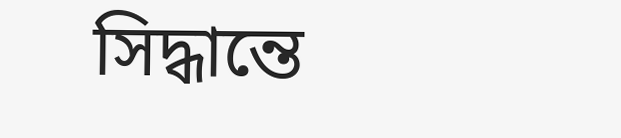সিদ্ধান্তে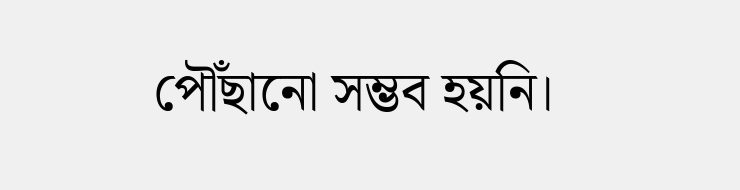পৌঁছানো সম্ভব হয়নি।